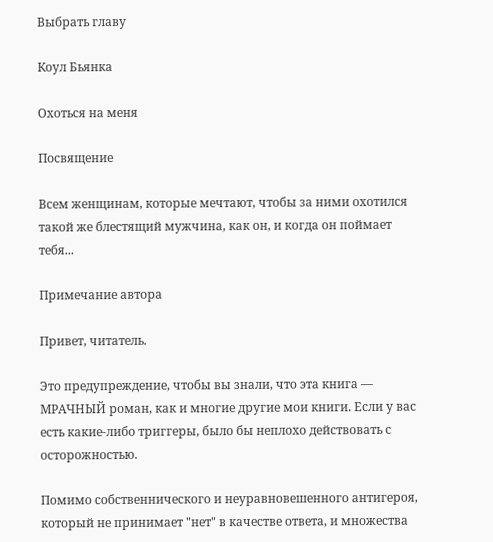Выбрать главу

Коул Бьянка

Охоться на меня

Посвящение

Всем женщинам, которые мечтают, чтобы за ними охотился такой же блестящий мужчина, как он, и когда он поймает тебя...

Примечание автора

Привет, читатель.

Это предупреждение, чтобы вы знали, что эта книга — МРАЧНЫЙ роман, как и многие другие мои книги. Если у вас есть какие-либо триггеры, было бы неплохо действовать с осторожностью.

Помимо собственнического и неуравновешенного антигероя, который не принимает "нет" в качестве ответа, и множества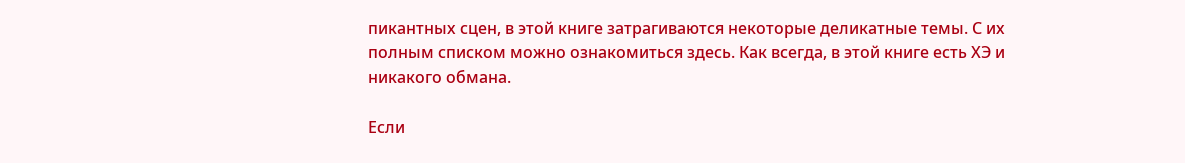пикантных сцен, в этой книге затрагиваются некоторые деликатные темы. С их полным списком можно ознакомиться здесь. Как всегда, в этой книге есть ХЭ и никакого обмана.

Если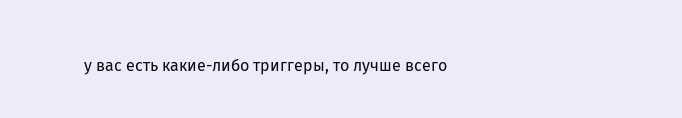у вас есть какие-либо триггеры, то лучше всего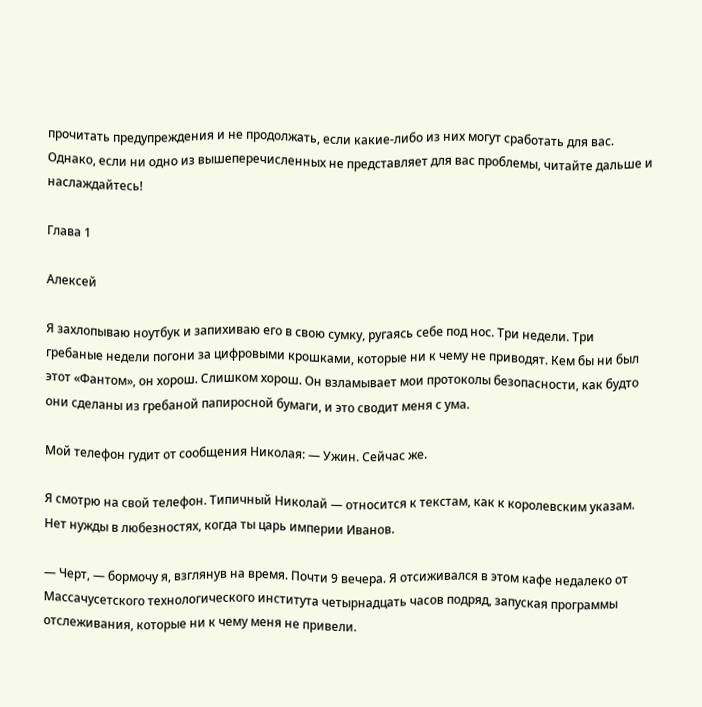прочитать предупреждения и не продолжать, если какие-либо из них могут сработать для вас. Однако, если ни одно из вышеперечисленных не представляет для вас проблемы, читайте дальше и наслаждайтесь!

Глава 1

Алексей

Я захлопываю ноутбук и запихиваю его в свою сумку, ругаясь себе под нос. Три недели. Три гребаные недели погони за цифровыми крошками, которые ни к чему не приводят. Кем бы ни был этот «Фантом», он хорош. Слишком хорош. Он взламывает мои протоколы безопасности, как будто они сделаны из гребаной папиросной бумаги, и это сводит меня с ума.

Мой телефон гудит от сообщения Николая: — Ужин. Сейчас же.

Я смотрю на свой телефон. Типичный Николай — относится к текстам, как к королевским указам. Нет нужды в любезностях, когда ты царь империи Иванов.

— Черт, — бормочу я, взглянув на время. Почти 9 вечера. Я отсиживался в этом кафе недалеко от Массачусетского технологического института четырнадцать часов подряд, запуская программы отслеживания, которые ни к чему меня не привели.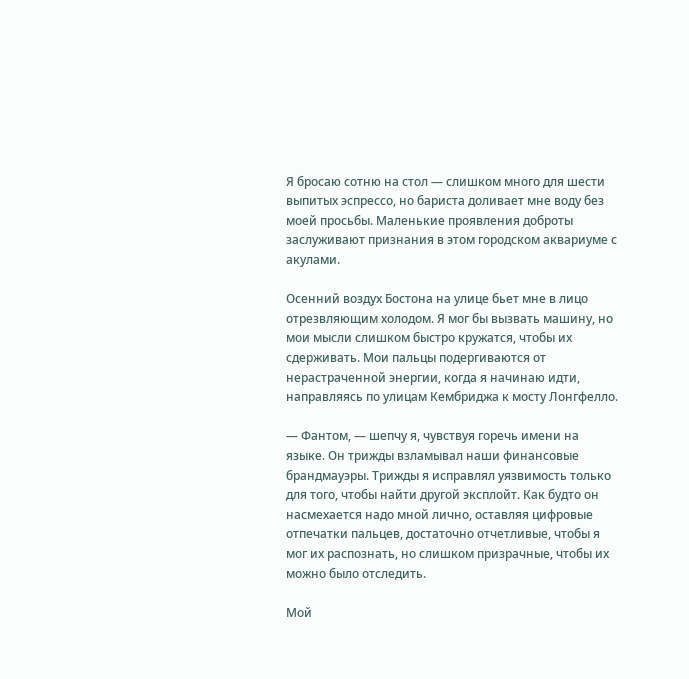Я бросаю сотню на стол — слишком много для шести выпитых эспрессо, но бариста доливает мне воду без моей просьбы. Маленькие проявления доброты заслуживают признания в этом городском аквариуме с акулами.

Осенний воздух Бостона на улице бьет мне в лицо отрезвляющим холодом. Я мог бы вызвать машину, но мои мысли слишком быстро кружатся, чтобы их сдерживать. Мои пальцы подергиваются от нерастраченной энергии, когда я начинаю идти, направляясь по улицам Кембриджа к мосту Лонгфелло.

— Фантом, — шепчу я, чувствуя горечь имени на языке. Он трижды взламывал наши финансовые брандмауэры. Трижды я исправлял уязвимость только для того, чтобы найти другой эксплойт. Как будто он насмехается надо мной лично, оставляя цифровые отпечатки пальцев, достаточно отчетливые, чтобы я мог их распознать, но слишком призрачные, чтобы их можно было отследить.

Мой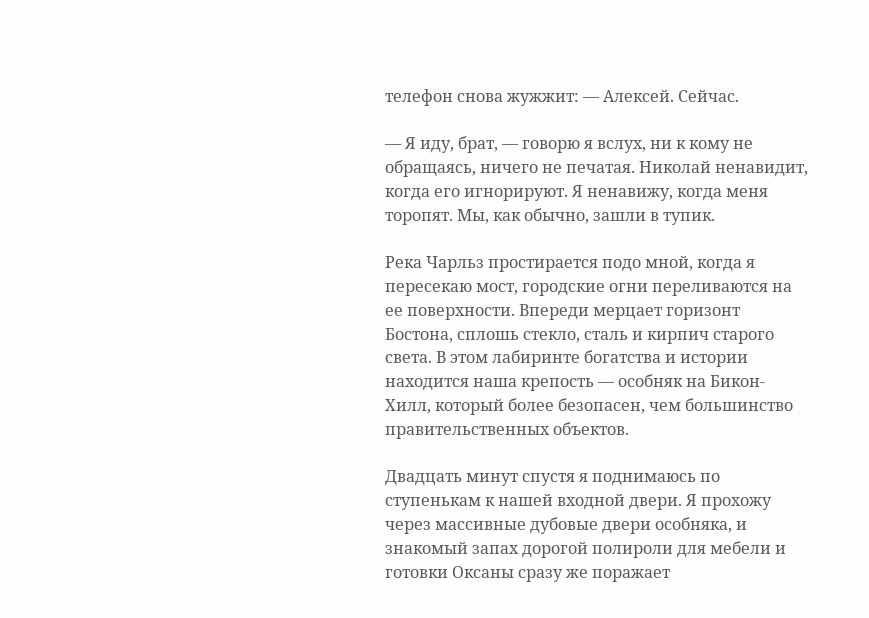телефон снова жужжит: — Алексей. Сейчас.

— Я иду, брат, — говорю я вслух, ни к кому не обращаясь, ничего не печатая. Николай ненавидит, когда его игнорируют. Я ненавижу, когда меня торопят. Мы, как обычно, зашли в тупик.

Река Чарльз простирается подо мной, когда я пересекаю мост, городские огни переливаются на ее поверхности. Впереди мерцает горизонт Бостона, сплошь стекло, сталь и кирпич старого света. В этом лабиринте богатства и истории находится наша крепость — особняк на Бикон-Хилл, который более безопасен, чем большинство правительственных объектов.

Двадцать минут спустя я поднимаюсь по ступенькам к нашей входной двери. Я прохожу через массивные дубовые двери особняка, и знакомый запах дорогой полироли для мебели и готовки Оксаны сразу же поражает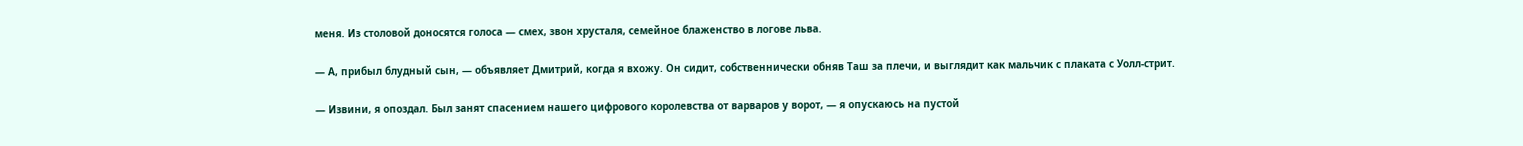меня. Из столовой доносятся голоса — смех, звон хрусталя, семейное блаженство в логове льва.

— А, прибыл блудный сын, — объявляет Дмитрий, когда я вхожу. Он сидит, собственнически обняв Таш за плечи, и выглядит как мальчик с плаката с Уолл-стрит.

— Извини, я опоздал. Был занят спасением нашего цифрового королевства от варваров у ворот, — я опускаюсь на пустой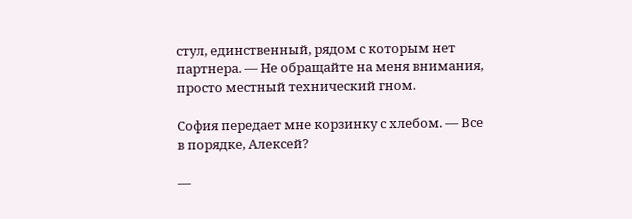стул, единственный, рядом с которым нет партнера. — Не обращайте на меня внимания, просто местный технический гном.

София передает мне корзинку с хлебом. — Все в порядке, Алексей?

—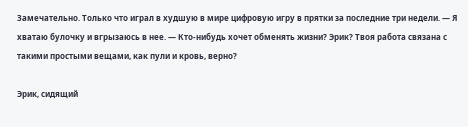Замечательно. Только что играл в худшую в мире цифровую игру в прятки за последние три недели. — Я хватаю булочку и вгрызаюсь в нее. — Кто-нибудь хочет обменять жизни? Эрик? Твоя работа связана с такими простыми вещами, как пули и кровь, верно?

Эрик, сидящий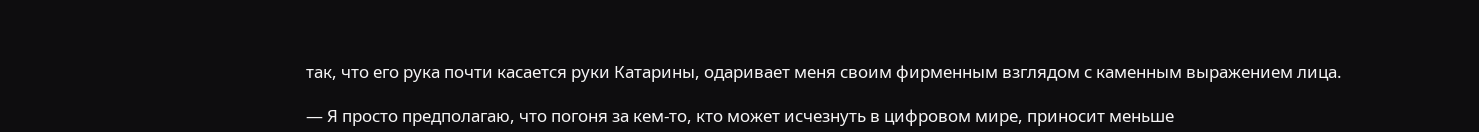так, что его рука почти касается руки Катарины, одаривает меня своим фирменным взглядом с каменным выражением лица.

— Я просто предполагаю, что погоня за кем-то, кто может исчезнуть в цифровом мире, приносит меньше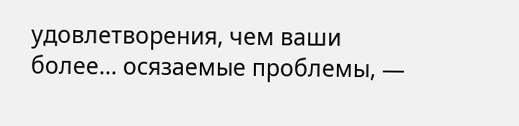удовлетворения, чем ваши более... осязаемые проблемы, —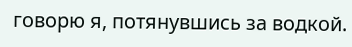говорю я, потянувшись за водкой.